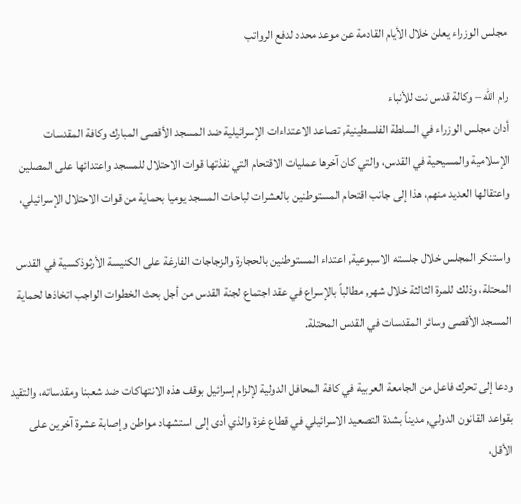مجلس الوزراء يعلن خلال الأيام القادمة عن موعد محدد لدفع الرواتب

رام الله – وكالة قدس نت للأنباء
أدان مجلس الوزراء في السلطة الفلسطينية, تصاعد الاعتداءات الإسرائيلية ضد المسجد الأقصى المبارك وكافة المقدسات الإسلامية والمسيحية في القدس، والتي كان آخرها عمليات الاقتحام التي نفذتها قوات الاحتلال للمسجد واعتدائها على المصلين واعتقالها العديد منهم، هذا إلى جانب اقتحام المستوطنين بالعشرات لباحات المسجد يوميا بحماية من قوات الاحتلال الإسرائيلي،

واستنكر المجلس خلال جلسته الاسبوعية, اعتداء المستوطنين بالحجارة والزجاجات الفارغة على الكنيسة الأرثوذكسية في القدس المحتلة، وذلك للمرة الثالثة خلال شهر, مطالباً بالإسراع في عقد اجتماع لجنة القدس من أجل بحث الخطوات الواجب اتخاذها لحماية المسجد الأقصى وسائر المقدسات في القدس المحتلة.

ودعا إلى تحرك فاعل من الجامعة العربية في كافة المحافل الدولية لإلزام إسرائيل بوقف هذه الانتهاكات ضد شعبنا ومقدساته، والتقيد بقواعد القانون الدولي, مديناً بشدة التصعيد الاسرائيلي في قطاع غزة والذي أدى إلى استشهاد مواطن وإصابة عشرة آخرين على الأقل،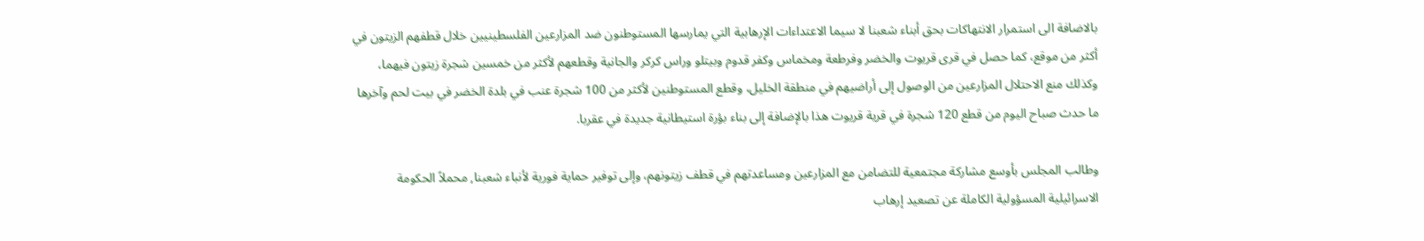بالاضافة الى استمرار الانتهاكات بحق أبناء شعبنا لا سيما الاعتداءات الإرهابية التي يمارسها المستوطنون ضد المزارعين الفلسطينيين خلال قطفهم الزيتون في أكثر من موقع، كما حصل في قرى قريوت والخضر وفرطعة ومخماس وكفر قدوم وبيتلو وراس كركر والجانية وقطعهم لأكثر من خمسين شجرة زيتون فيهما، وكذلك منع الاحتلال المزارعين من الوصول إلى أراضيهم في منطقة الخليل، وقطع المستوطنين لأكثر من 100 شجرة عنب في بلدة الخضر في بيت لحم وآخرها ما حدث صباح اليوم من قطع 120 شجرة في قرية قريوت هذا بالإضافة إلى بناء بؤرة استيطانية جديدة في عقربا.

وطالب المجلس بأوسع مشاركة مجتمعية للتضامن مع المزارعين ومساعدتهم في قطف زيتونهم، وإلى توفير حماية فورية لأنباء شعبنا, محملاً الحكومة الاسرائيلية المسؤولية الكاملة عن تصعيد إرهاب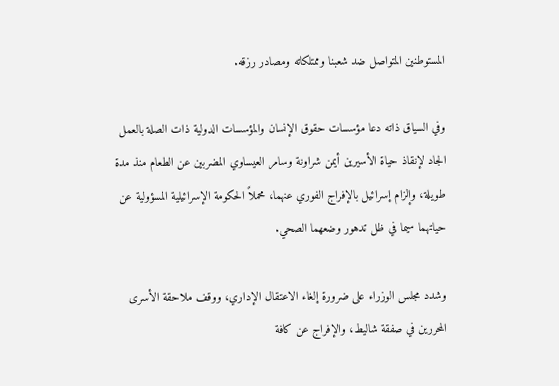المستوطنين المتواصل ضد شعبنا وممتلكاته ومصادر رزقه.

وفي السياق ذاته دعا مؤسسات حقوق الإنسان والمؤسسات الدولية ذات الصلة بالعمل الجاد لإنقاذ حياة الأسيرين أيمن شراونة وسامر العيساوي المضربين عن الطعام منذ مدة طويلة، وإلزام إسرائيل بالإفراج الفوري عنهما، محملاً الحكومة الإسرائيلية المسؤولية عن حياتهما سيما في ظل تدهور وضعهما الصحي.

وشدد مجلس الوزراء على ضرورة إلغاء الاعتقال الإداري، ووقف ملاحقة الأسرى المحررين في صفقة شاليط، والإفراج عن كافة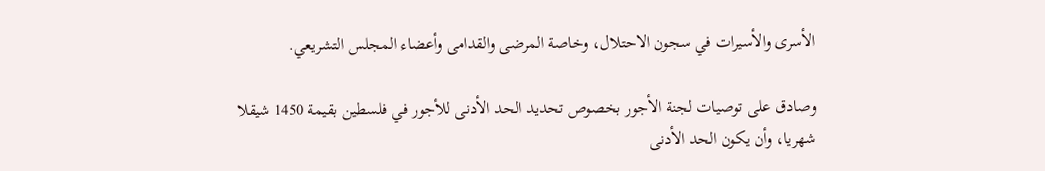الأسرى والأسيرات في سجون الاحتلال، وخاصة المرضى والقدامى وأعضاء المجلس التشريعي.

وصادق على توصيات لجنة الأجور بخصوص تحديد الحد الأدنى للأجور في فلسطين بقيمة 1450 شيقلا شهريا، وأن يكون الحد الأدنى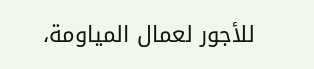للأجور لعمال المياومة،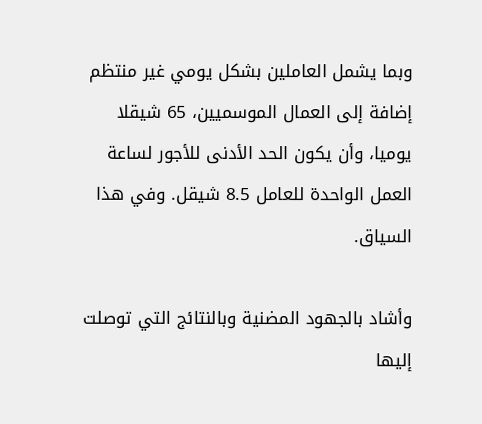وبما يشمل العاملين بشكل يومي غير منتظم إضافة إلى العمال الموسميين، 65 شيقلا يوميا، وأن يكون الحد الأدنى للأجور لساعة العمل الواحدة للعامل 8.5 شيقل. وفي هذا السياق.

وأشاد بالجهود المضنية وبالنتائج التي توصلت إليها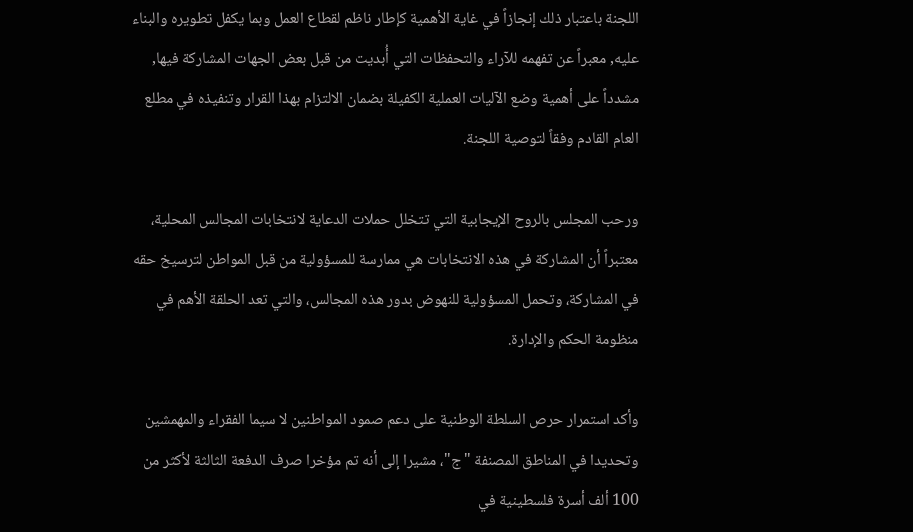اللجنة باعتبار ذلك إنجازاً في غاية الأهمية كإطار ناظم لقطاع العمل وبما يكفل تطويره والبناء عليه, معبراً عن تفهمه للآراء والتحفظات التي أُبديت من قبل بعض الجهات المشاركة فيها, مشدداً على أهمية وضع الآليات العملية الكفيلة بضمان الالتزام بهذا القرار وتنفيذه في مطلع العام القادم وفقاً لتوصية اللجنة.

ورحب المجلس بالروح الإيجابية التي تتخلل حملات الدعاية لانتخابات المجالس المحلية، معتبراً أن المشاركة في هذه الانتخابات هي ممارسة للمسؤولية من قبل المواطن لترسيخ حقه في المشاركة، وتحمل المسؤولية للنهوض بدور هذه المجالس، والتي تعد الحلقة الأهم في منظومة الحكم والإدارة.

وأكد استمرار حرص السلطة الوطنية على دعم صمود المواطنين لا سيما الفقراء والمهمشين وتحديدا في المناطق المصنفة "ج"، مشيرا إلى أنه تم مؤخرا صرف الدفعة الثالثة لأكثر من 100 ألف أسرة فلسطينية في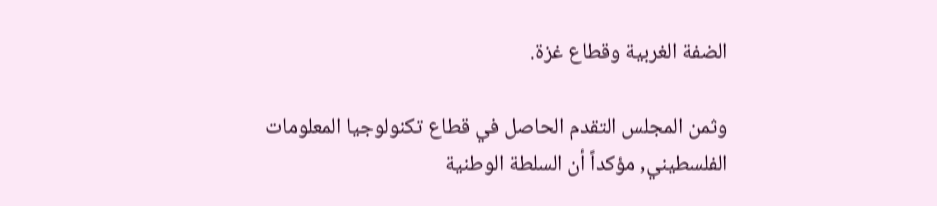الضفة الغربية وقطاع غزة.

وثمن المجلس التقدم الحاصل في قطاع تكنولوجيا المعلومات الفلسطيني, مؤكداً أن السلطة الوطنية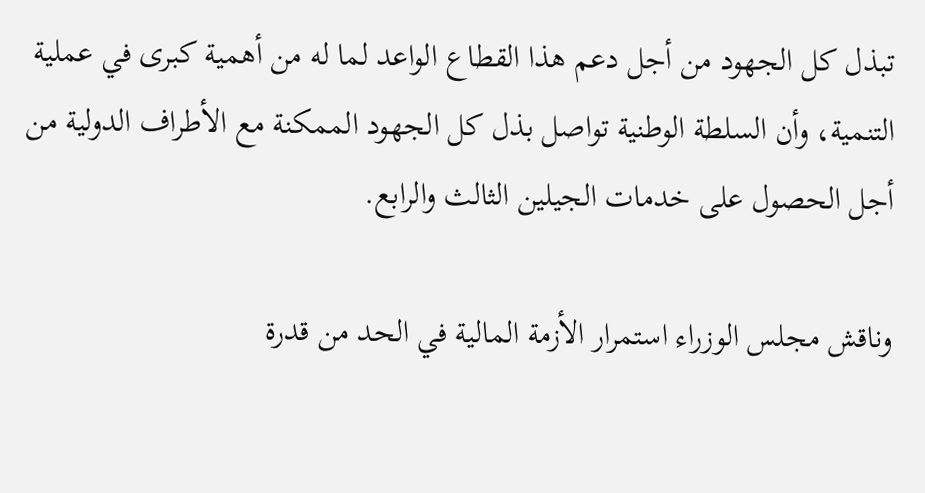تبذل كل الجهود من أجل دعم هذا القطاع الواعد لما له من أهمية كبرى في عملية التنمية، وأن السلطة الوطنية تواصل بذل كل الجهود الممكنة مع الأطراف الدولية من أجل الحصول على خدمات الجيلين الثالث والرابع.

وناقش مجلس الوزراء استمرار الأزمة المالية في الحد من قدرة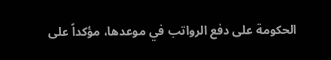الحكومة على دفع الرواتب في موعدها، مؤكداً على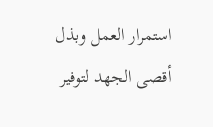استمرار العمل وبذل أقصى الجهد لتوفير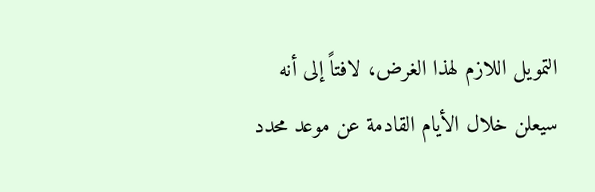التمويل اللازم لهذا الغرض، لافتاً إلى أنه سيعلن خلال الأيام القادمة عن موعد محدد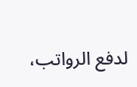لدفع الرواتب،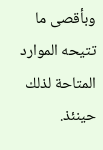وبأقصى ما تتيحه الموارد المتاحة لذلك حينئذ.